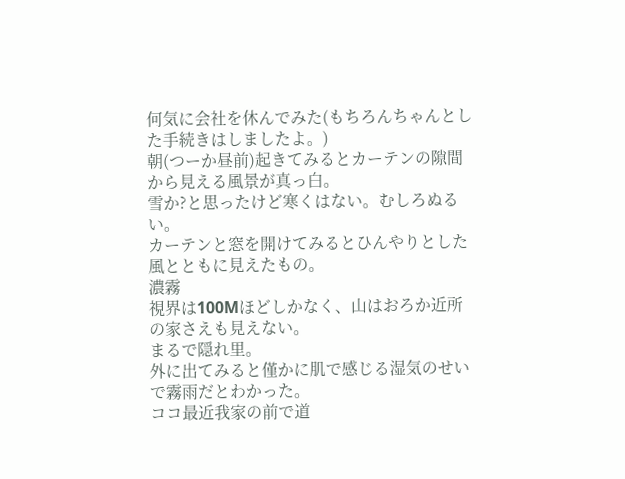何気に会社を休んでみた(もちろんちゃんとした手続きはしましたよ。)
朝(つーか昼前)起きてみるとカーテンの隙間から見える風景が真っ白。
雪か?と思ったけど寒くはない。むしろぬるい。
カーテンと窓を開けてみるとひんやりとした風とともに見えたもの。
濃霧
視界は100Mほどしかなく、山はおろか近所の家さえも見えない。
まるで隠れ里。
外に出てみると僅かに肌で感じる湿気のせいで霧雨だとわかった。
ココ最近我家の前で道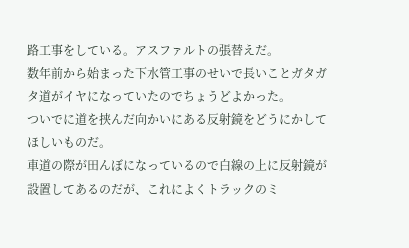路工事をしている。アスファルトの張替えだ。
数年前から始まった下水管工事のせいで長いことガタガタ道がイヤになっていたのでちょうどよかった。
ついでに道を挟んだ向かいにある反射鏡をどうにかしてほしいものだ。
車道の際が田んぼになっているので白線の上に反射鏡が設置してあるのだが、これによくトラックのミ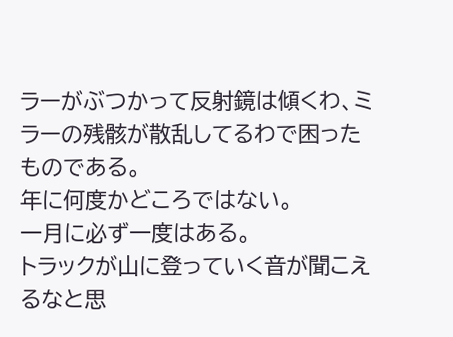ラーがぶつかって反射鏡は傾くわ、ミラーの残骸が散乱してるわで困ったものである。
年に何度かどころではない。
一月に必ず一度はある。
トラックが山に登っていく音が聞こえるなと思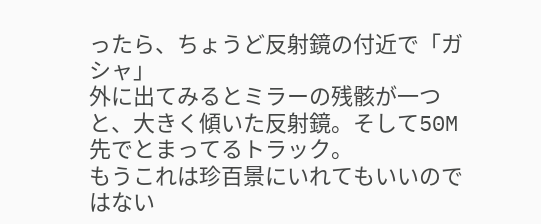ったら、ちょうど反射鏡の付近で「ガシャ」
外に出てみるとミラーの残骸が一つと、大きく傾いた反射鏡。そして50M先でとまってるトラック。
もうこれは珍百景にいれてもいいのではない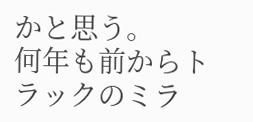かと思う。
何年も前からトラックのミラ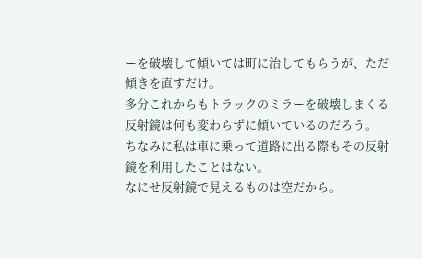ーを破壊して傾いては町に治してもらうが、ただ傾きを直すだけ。
多分これからもトラックのミラーを破壊しまくる反射鏡は何も変わらずに傾いているのだろう。
ちなみに私は車に乗って道路に出る際もその反射鏡を利用したことはない。
なにせ反射鏡で見えるものは空だから。